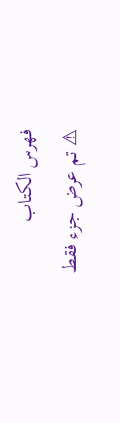فهرس الكتاب
⚠ تم عرض جزء فقط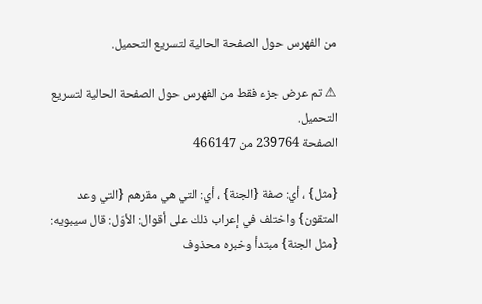من الفهرس حول الصفحة الحالية لتسريع التحميل.

⚠ تم عرض جزء فقط من الفهرس حول الصفحة الحالية لتسريع التحميل.
الصفحة 239764 من 466147

{مثل} ، أي: صفة {الجنة} ، أي: التي هي مقرهم {التي وعد المتقون} واختلف في إعراب ذلك على أقوال: الأوّل: قال سيبويه: {مثل الجنة} مبتدأ وخبره محذوف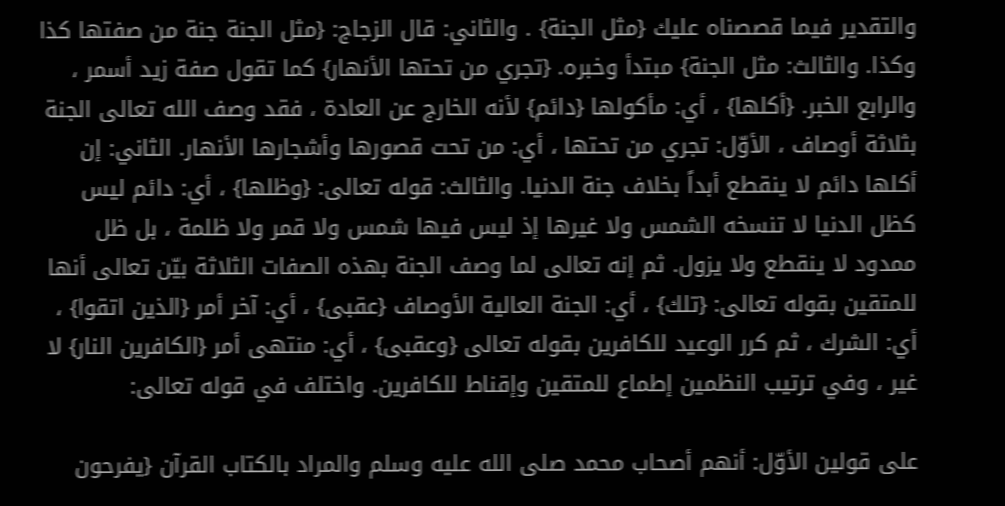والتقدير فيما قصصناه عليك {مثل الجنة} . والثاني: قال الزجاج: {مثل الجنة جنة من صفتها كذا وكذا. والثالث: مثل الجنة} مبتدأ وخبره. {تجري من تحتها الأنهار} كما تقول صفة زيد أسمر ، والرابع الخبر. {أكلها} ، أي: مأكولها {دائم} لأنه الخارج عن العادة ، فقد وصف الله تعالى الجنة بثلاثة أوصاف ، الأوّل: تجري من تحتها ، أي: من تحت قصورها وأشجارها الأنهار. الثاني: إن أكلها دائم لا ينقطع أبداً بخلاف جنة الدنيا. والثالث: قوله تعالى: {وظلها} ، أي: دائم ليس كظل الدنيا لا تنسخه الشمس ولا غيرها إذ ليس فيها شمس ولا قمر ولا ظلمة ، بل ظل ممدود لا ينقطع ولا يزول. ثم إنه تعالى لما وصف الجنة بهذه الصفات الثلاثة بيّن تعالى أنها للمتقين بقوله تعالى: {تلك} ، أي: الجنة العالية الأوصاف {عقبى} ، أي: آخر أمر {الذين اتقوا} ، أي: الشرك ، ثم كرر الوعيد للكافرين بقوله تعالى {وعقبى} ، أي: منتهى أمر {الكافرين النار} لا غير ، وفي ترتيب النظمين إطماع للمتقين وإقناط للكافرين. واختلف في قوله تعالى:

على قولين الأوّل: أنهم أصحاب محمد صلى الله عليه وسلم والمراد بالكتاب القرآن {يفرحون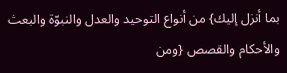بما أنزل إليك} من أنواع التوحيد والعدل والنبوّة والبعث والأحكام والقصص {ومن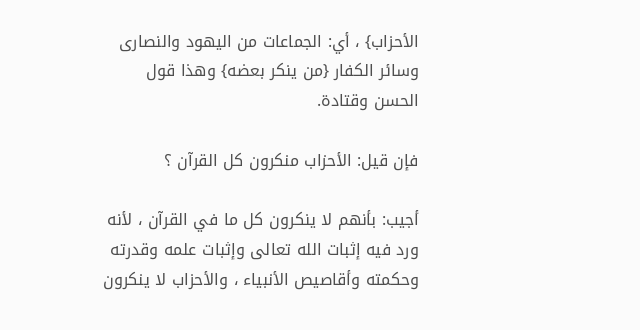الأحزاب} ، أي: الجماعات من اليهود والنصارى وسائر الكفار {من ينكر بعضه} وهذا قول الحسن وقتادة.

فإن قيل: الأحزاب منكرون كل القرآن ؟

أجيب: بأنهم لا ينكرون كل ما في القرآن ، لأنه ورد فيه إثبات الله تعالى وإثبات علمه وقدرته وحكمته وأقاصيص الأنبياء ، والأحزاب لا ينكرون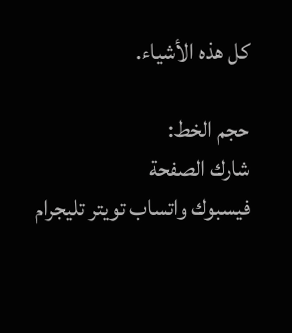كل هذه الأشياء.

حجم الخط:
شارك الصفحة
فيسبوك واتساب تويتر تليجرام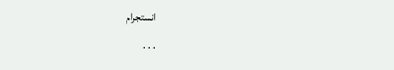انستجرام
. . .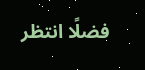فضلًا انتظر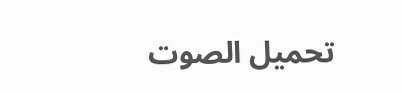تحميل الصوت